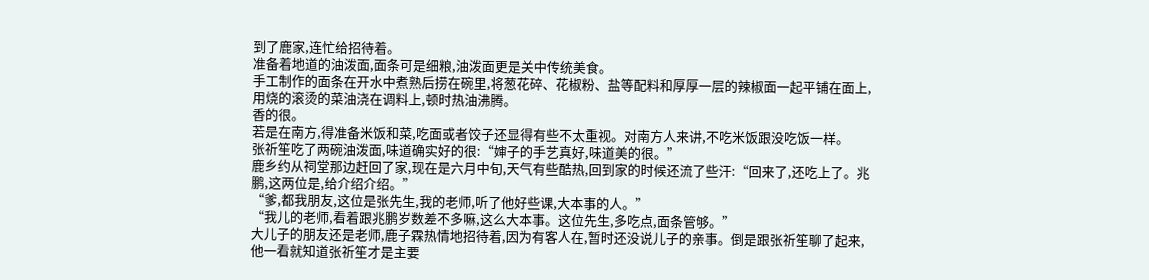到了鹿家,连忙给招待着。
准备着地道的油泼面,面条可是细粮,油泼面更是关中传统美食。
手工制作的面条在开水中煮熟后捞在碗里,将葱花碎、花椒粉、盐等配料和厚厚一层的辣椒面一起平铺在面上,用烧的滚烫的菜油浇在调料上,顿时热油沸腾。
香的很。
若是在南方,得准备米饭和菜,吃面或者饺子还显得有些不太重视。对南方人来讲,不吃米饭跟没吃饭一样。
张祈笙吃了两碗油泼面,味道确实好的很:“婶子的手艺真好,味道美的很。”
鹿乡约从祠堂那边赶回了家,现在是六月中旬,天气有些酷热,回到家的时候还流了些汗:“回来了,还吃上了。兆鹏,这两位是,给介绍介绍。”
“爹,都我朋友,这位是张先生,我的老师,听了他好些课,大本事的人。”
“我儿的老师,看着跟兆鹏岁数差不多嘛,这么大本事。这位先生,多吃点,面条管够。”
大儿子的朋友还是老师,鹿子霖热情地招待着,因为有客人在,暂时还没说儿子的亲事。倒是跟张祈笙聊了起来,他一看就知道张祈笙才是主要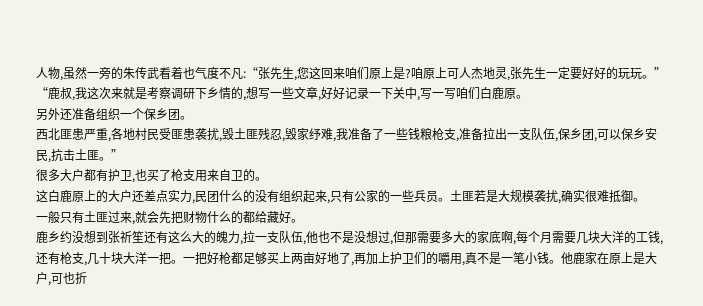人物,虽然一旁的朱传武看着也气度不凡:“张先生,您这回来咱们原上是?咱原上可人杰地灵,张先生一定要好好的玩玩。”
“鹿叔,我这次来就是考察调研下乡情的,想写一些文章,好好记录一下关中,写一写咱们白鹿原。
另外还准备组织一个保乡团。
西北匪患严重,各地村民受匪患袭扰,毁土匪残忍,毁家纾难,我准备了一些钱粮枪支,准备拉出一支队伍,保乡团,可以保乡安民,抗击土匪。”
很多大户都有护卫,也买了枪支用来自卫的。
这白鹿原上的大户还差点实力,民团什么的没有组织起来,只有公家的一些兵员。土匪若是大规模袭扰,确实很难抵御。
一般只有土匪过来,就会先把财物什么的都给藏好。
鹿乡约没想到张祈笙还有这么大的魄力,拉一支队伍,他也不是没想过,但那需要多大的家底啊,每个月需要几块大洋的工钱,还有枪支,几十块大洋一把。一把好枪都足够买上两亩好地了,再加上护卫们的嚼用,真不是一笔小钱。他鹿家在原上是大户,可也折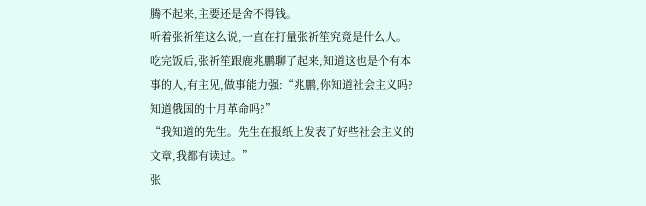腾不起来,主要还是舍不得钱。
听着张祈笙这么说,一直在打量张祈笙究竟是什么人。
吃完饭后,张祈笙跟鹿兆鹏聊了起来,知道这也是个有本事的人,有主见,做事能力强:“兆鹏,你知道社会主义吗?知道俄国的十月革命吗?”
“我知道的先生。先生在报纸上发表了好些社会主义的文章,我都有读过。”
张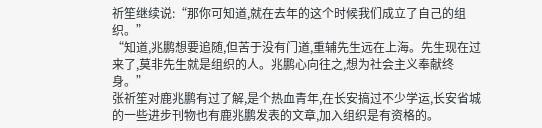祈笙继续说:“那你可知道,就在去年的这个时候我们成立了自己的组织。”
“知道,兆鹏想要追随,但苦于没有门道,重辅先生远在上海。先生现在过来了,莫非先生就是组织的人。兆鹏心向往之,想为社会主义奉献终身。”
张祈笙对鹿兆鹏有过了解,是个热血青年,在长安搞过不少学运,长安省城的一些进步刊物也有鹿兆鹏发表的文章,加入组织是有资格的。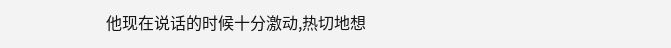他现在说话的时候十分激动,热切地想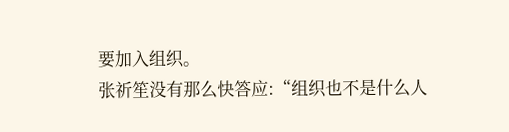要加入组织。
张祈笙没有那么快答应:“组织也不是什么人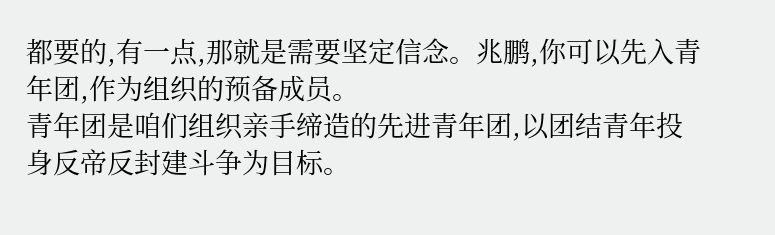都要的,有一点,那就是需要坚定信念。兆鹏,你可以先入青年团,作为组织的预备成员。
青年团是咱们组织亲手缔造的先进青年团,以团结青年投身反帝反封建斗争为目标。